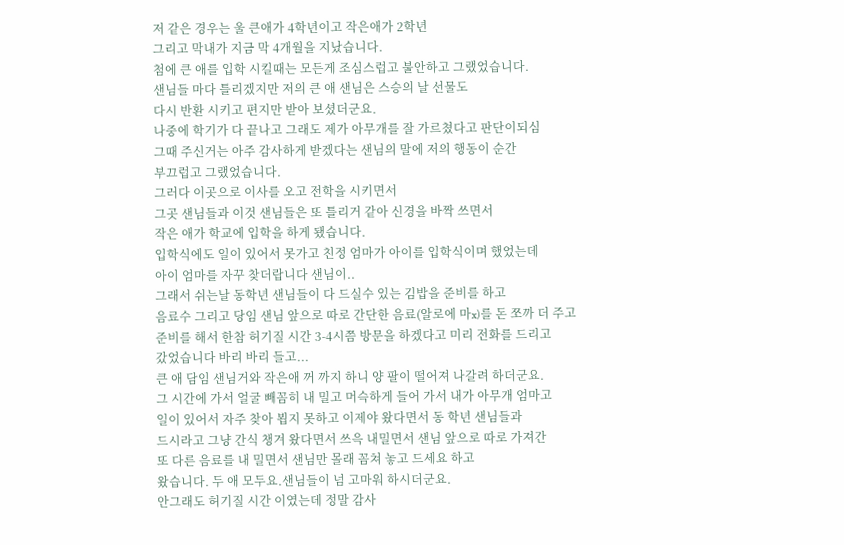저 같은 경우는 울 큰애가 4학년이고 작은애가 2학년
그리고 막내가 지금 막 4개월을 지났습니다.
첨에 큰 애를 입학 시킬때는 모든게 조심스럽고 불안하고 그랬었습니다.
샌님들 마다 틀리겠지만 저의 큰 애 샌님은 스승의 날 선물도
다시 반환 시키고 편지만 받아 보셨더군요.
나중에 학기가 다 끝나고 그래도 제가 아무개를 잘 가르쳤다고 판단이되심
그때 주신거는 아주 감사하게 받겠다는 샌님의 말에 저의 행동이 순간
부끄럽고 그랬었습니다.
그러다 이곳으로 이사를 오고 전학을 시키면서
그곳 샌님들과 이것 샌님들은 또 틀리거 같아 신경을 바짝 쓰면서
작은 애가 학교에 입학을 하게 됐습니다.
입학식에도 일이 있어서 못가고 친정 엄마가 아이를 입학식이며 했었는데
아이 엄마를 자꾸 찾더랍니다 샌님이..
그래서 쉬는날 동학년 샌님들이 다 드실수 있는 김밥을 준비를 하고
음료수 그리고 당임 샌님 앞으로 따로 간단한 음료(알로에 마x)를 돈 쪼까 더 주고
준비를 해서 한참 허기질 시간 3-4시쯤 방문을 하겠다고 미리 전화를 드리고
갔었습니다 바리 바리 들고...
큰 애 담임 샌님거와 작은애 꺼 까지 하니 양 팔이 떨어져 나갈려 하더군요.
그 시간에 가서 얼굴 빼꼼히 내 밀고 머슥하게 들어 가서 내가 아무개 엄마고
일이 있어서 자주 찾아 뵙지 못하고 이제야 왔다면서 동 학년 샌님들과
드시라고 그냥 간식 챙겨 왔다면서 쓰윽 내밀면서 샌님 앞으로 따로 가져간
또 다른 음료를 내 밀면서 샌님만 몰래 꼼쳐 놓고 드세요 하고
왔습니다. 두 애 모두요.샌님들이 넘 고마워 하시더군요.
안그래도 허기질 시간 이였는데 정말 감사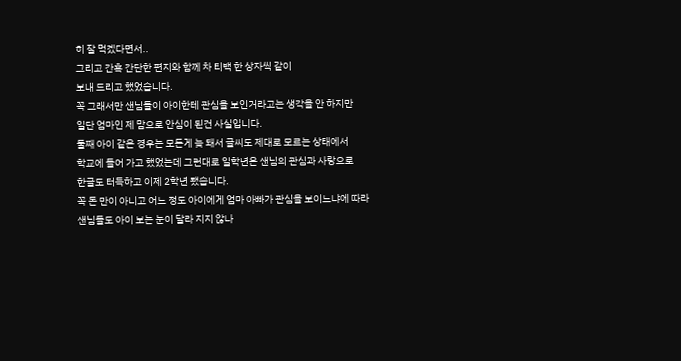히 잘 먹겠다면서..
그리고 간혹 간단한 편지와 함께 차 티백 한 상자씩 같이
보내 드리고 했었습니다.
꼭 그래서만 샌님들이 아이한테 관심을 보인거라고는 생각을 안 하지만
일단 엄마인 제 맘으로 안심이 된건 사실입니다.
둘째 아이 같은 경우는 모든게 늦 돼서 글씨도 제대로 모르는 상태에서
학교에 들어 가고 했었는데 그런대로 일학년은 샌님의 관심과 사랑으로
한글도 터득하고 이제 2학년 됐습니다.
꼭 돈 만이 아니고 어느 정도 아이에게 엄마 아빠가 관심을 보이느냐에 따라
샌님들도 아이 보는 눈이 달라 지지 않나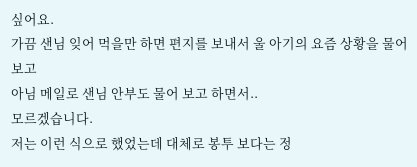싶어요.
가끔 샌님 잊어 먹을만 하면 편지를 보내서 울 아기의 요즘 상황을 물어보고
아님 메일로 샌님 안부도 물어 보고 하면서..
모르겠습니다.
저는 이런 식으로 했었는데 대체로 봉투 보다는 정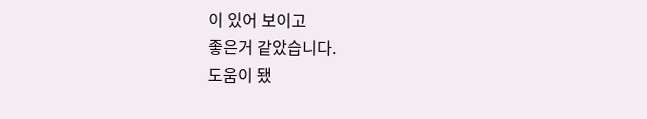이 있어 보이고
좋은거 같았습니다.
도움이 됐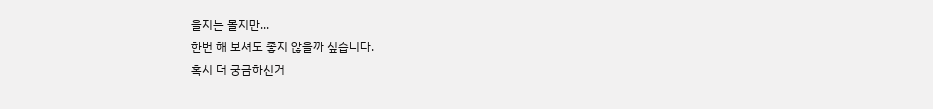을지는 몰지만...
한번 해 보셔도 좋지 않을까 싶습니다.
혹시 더 궁금하신거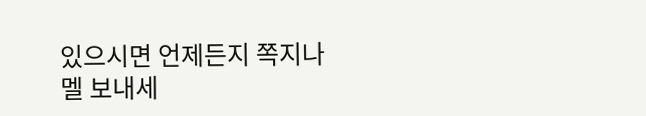있으시면 언제든지 쪽지나 멜 보내세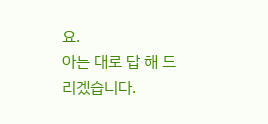요.
아는 대로 답 해 드리겠습니다.